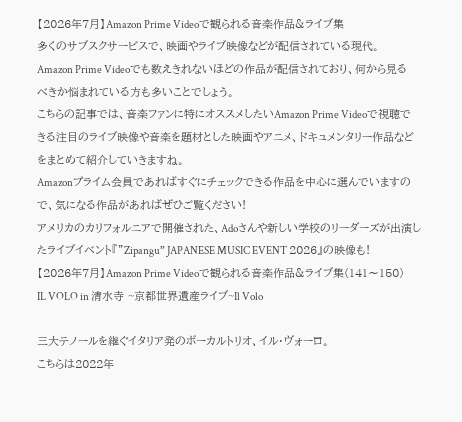【2026年7月】Amazon Prime Videoで観られる音楽作品&ライブ集
多くのサブスクサービスで、映画やライブ映像などが配信されている現代。
Amazon Prime Videoでも数えきれないほどの作品が配信されており、何から見るべきか悩まれている方も多いことでしょう。
こちらの記事では、音楽ファンに特にオススメしたいAmazon Prime Videoで視聴できる注目のライブ映像や音楽を題材とした映画やアニメ、ドキュメンタリー作品などをまとめて紹介していきますね。
Amazonプライム会員であればすぐにチェックできる作品を中心に選んでいますので、気になる作品があればぜひご覧ください!
アメリカのカリフォルニアで開催された、Adoさんや新しい学校のリーダーズが出演したライブイベント『”Zipangu” JAPANESE MUSIC EVENT 2026』の映像も!
【2026年7月】Amazon Prime Videoで観られる音楽作品&ライブ集(141〜150)
IL VOLO in 清水寺 ~京都世界遺産ライブ~Il Volo

三大テノールを継ぐイタリア発のボーカルトリオ、イル・ヴォーロ。
こちらは2022年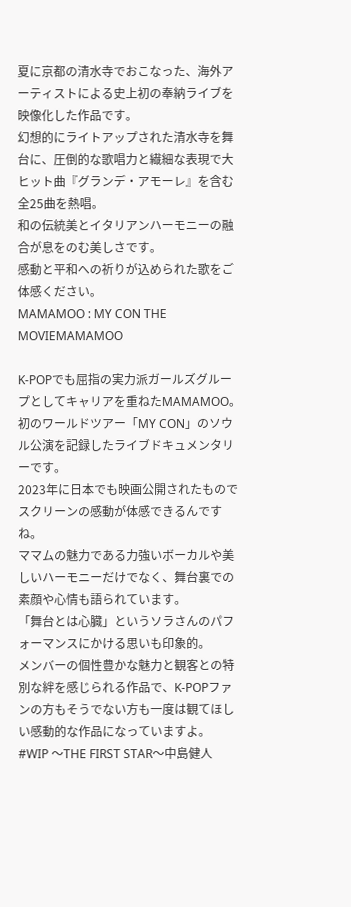夏に京都の清水寺でおこなった、海外アーティストによる史上初の奉納ライブを映像化した作品です。
幻想的にライトアップされた清水寺を舞台に、圧倒的な歌唱力と繊細な表現で大ヒット曲『グランデ・アモーレ』を含む全25曲を熱唱。
和の伝統美とイタリアンハーモニーの融合が息をのむ美しさです。
感動と平和への祈りが込められた歌をご体感ください。
MAMAMOO : MY CON THE MOVIEMAMAMOO

K-POPでも屈指の実力派ガールズグループとしてキャリアを重ねたMAMAMOO。
初のワールドツアー「MY CON」のソウル公演を記録したライブドキュメンタリーです。
2023年に日本でも映画公開されたものでスクリーンの感動が体感できるんですね。
ママムの魅力である力強いボーカルや美しいハーモニーだけでなく、舞台裏での素顔や心情も語られています。
「舞台とは心臓」というソラさんのパフォーマンスにかける思いも印象的。
メンバーの個性豊かな魅力と観客との特別な絆を感じられる作品で、K-POPファンの方もそうでない方も一度は観てほしい感動的な作品になっていますよ。
#WIP 〜THE FIRST STAR〜中島健人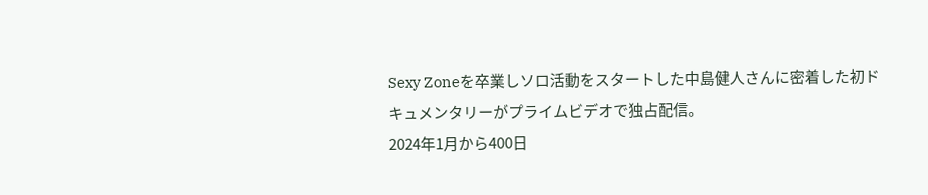Sexy Zoneを卒業しソロ活動をスタートした中島健人さんに密着した初ドキュメンタリーがプライムビデオで独占配信。
2024年1月から400日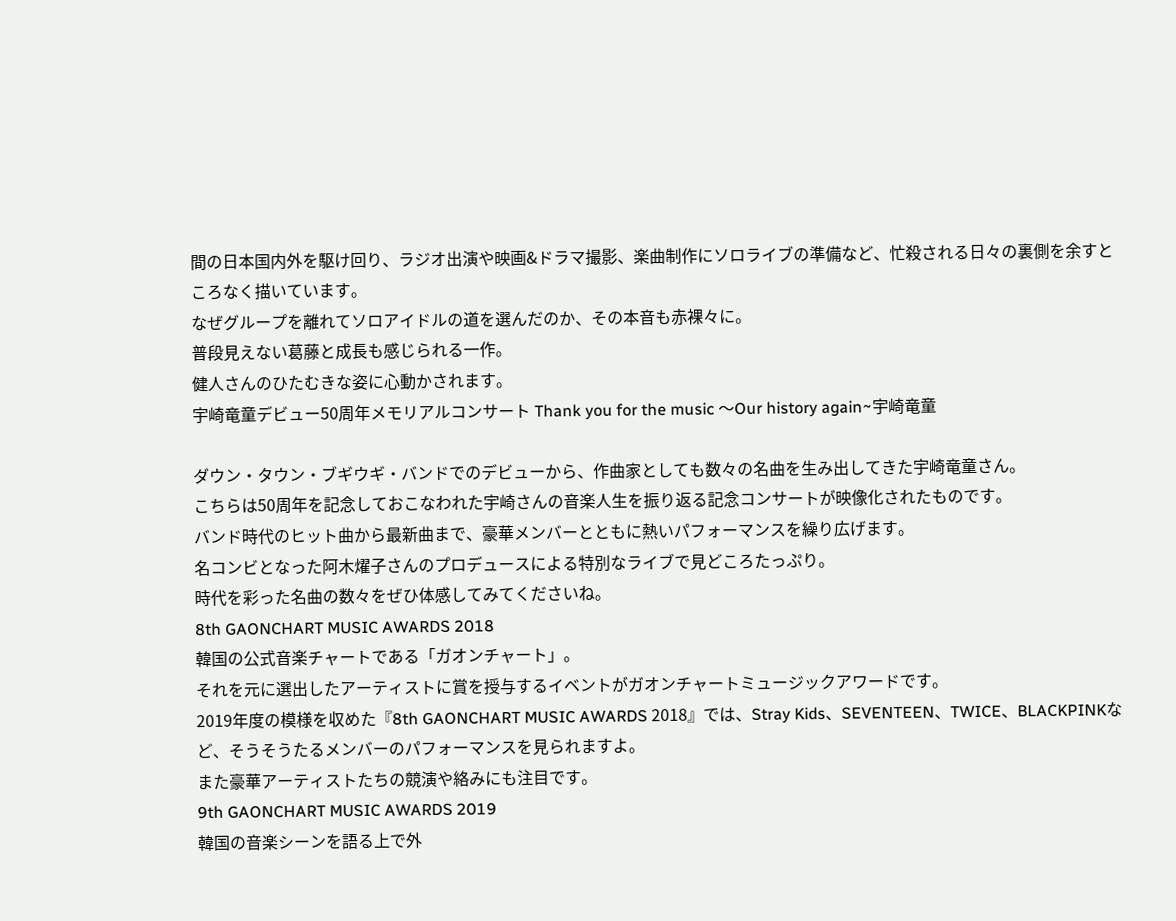間の日本国内外を駆け回り、ラジオ出演や映画&ドラマ撮影、楽曲制作にソロライブの準備など、忙殺される日々の裏側を余すところなく描いています。
なぜグループを離れてソロアイドルの道を選んだのか、その本音も赤裸々に。
普段見えない葛藤と成長も感じられる一作。
健人さんのひたむきな姿に心動かされます。
宇崎竜童デビュー50周年メモリアルコンサート Thank you for the music 〜Our history again~宇崎竜童

ダウン・タウン・ブギウギ・バンドでのデビューから、作曲家としても数々の名曲を生み出してきた宇崎竜童さん。
こちらは50周年を記念しておこなわれた宇崎さんの音楽人生を振り返る記念コンサートが映像化されたものです。
バンド時代のヒット曲から最新曲まで、豪華メンバーとともに熱いパフォーマンスを繰り広げます。
名コンビとなった阿木燿子さんのプロデュースによる特別なライブで見どころたっぷり。
時代を彩った名曲の数々をぜひ体感してみてくださいね。
8th GAONCHART MUSIC AWARDS 2018
韓国の公式音楽チャートである「ガオンチャート」。
それを元に選出したアーティストに賞を授与するイベントがガオンチャートミュージックアワードです。
2019年度の模様を収めた『8th GAONCHART MUSIC AWARDS 2018』では、Stray Kids、SEVENTEEN、TWICE、BLACKPINKなど、そうそうたるメンバーのパフォーマンスを見られますよ。
また豪華アーティストたちの競演や絡みにも注目です。
9th GAONCHART MUSIC AWARDS 2019
韓国の音楽シーンを語る上で外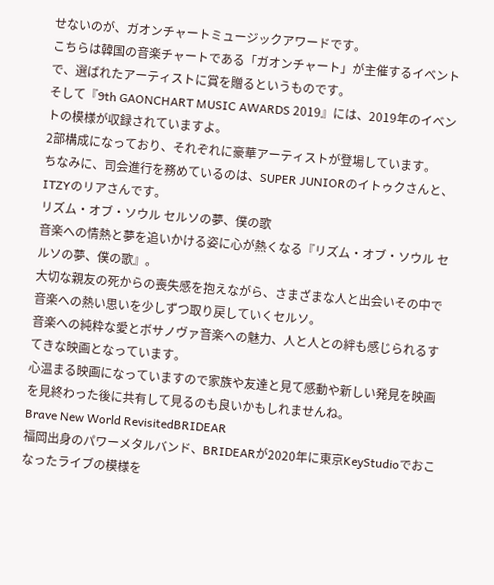せないのが、ガオンチャートミュージックアワードです。
こちらは韓国の音楽チャートである「ガオンチャート」が主催するイベントで、選ばれたアーティストに賞を贈るというものです。
そして『9th GAONCHART MUSIC AWARDS 2019』には、2019年のイベントの模様が収録されていますよ。
2部構成になっており、それぞれに豪華アーティストが登場しています。
ちなみに、司会進行を務めているのは、SUPER JUNIORのイトゥクさんと、ITZYのリアさんです。
リズム・オブ・ソウル セルソの夢、僕の歌
音楽への情熱と夢を追いかける姿に心が熱くなる『リズム・オブ・ソウル セルソの夢、僕の歌』。
大切な親友の死からの喪失感を抱えながら、さまざまな人と出会いその中で音楽への熱い思いを少しずつ取り戻していくセルソ。
音楽への純粋な愛とボサノヴァ音楽への魅力、人と人との絆も感じられるすてきな映画となっています。
心温まる映画になっていますので家族や友達と見て感動や新しい発見を映画を見終わった後に共有して見るのも良いかもしれませんね。
Brave New World RevisitedBRIDEAR
福岡出身のパワーメタルバンド、BRIDEARが2020年に東京KeyStudioでおこなったライブの模様を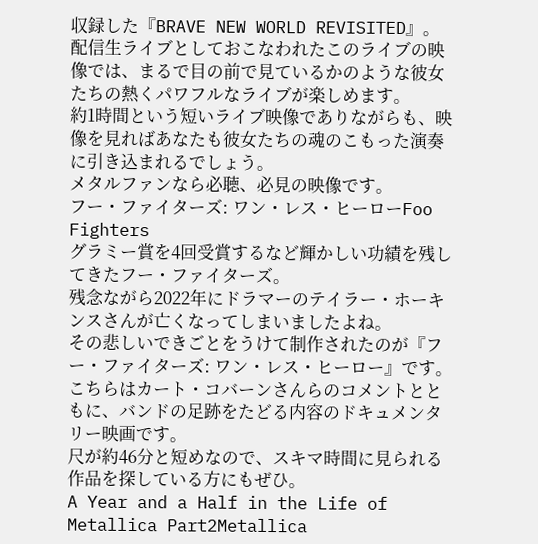収録した『BRAVE NEW WORLD REVISITED』。
配信生ライブとしておこなわれたこのライブの映像では、まるで目の前で見ているかのような彼女たちの熱くパワフルなライブが楽しめます。
約1時間という短いライブ映像でありながらも、映像を見ればあなたも彼女たちの魂のこもった演奏に引き込まれるでしょう。
メタルファンなら必聴、必見の映像です。
フー・ファイターズ: ワン・レス・ヒーローFoo Fighters
グラミー賞を4回受賞するなど輝かしい功績を残してきたフー・ファイターズ。
残念ながら2022年にドラマーのテイラー・ホーキンスさんが亡くなってしまいましたよね。
その悲しいできごとをうけて制作されたのが『フー・ファイターズ: ワン・レス・ヒーロー』です。
こちらはカート・コバーンさんらのコメントとともに、バンドの足跡をたどる内容のドキュメンタリー映画です。
尺が約46分と短めなので、スキマ時間に見られる作品を探している方にもぜひ。
A Year and a Half in the Life of Metallica Part2Metallica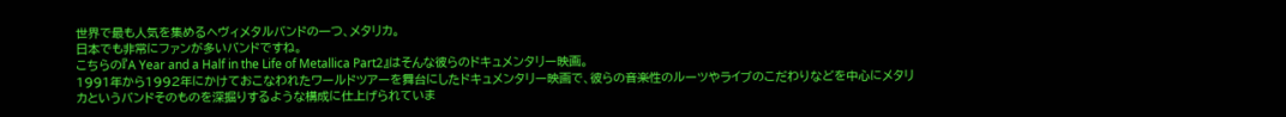世界で最も人気を集めるヘヴィメタルバンドの一つ、メタリカ。
日本でも非常にファンが多いバンドですね。
こちらの『A Year and a Half in the Life of Metallica Part2』はそんな彼らのドキュメンタリー映画。
1991年から1992年にかけておこなわれたワールドツアーを舞台にしたドキュメンタリー映画で、彼らの音楽性のルーツやライブのこだわりなどを中心にメタリカというバンドそのものを深掘りするような構成に仕上げられていま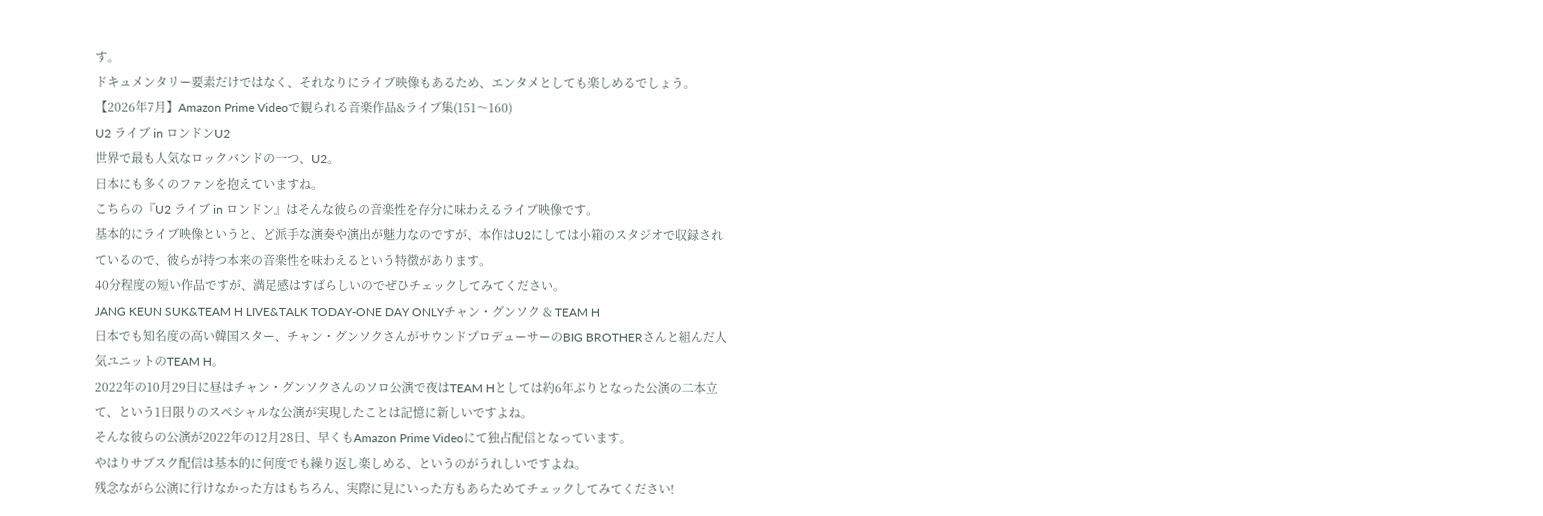す。
ドキュメンタリー要素だけではなく、それなりにライブ映像もあるため、エンタメとしても楽しめるでしょう。
【2026年7月】Amazon Prime Videoで観られる音楽作品&ライブ集(151〜160)
U2 ライブ in ロンドンU2
世界で最も人気なロックバンドの一つ、U2。
日本にも多くのファンを抱えていますね。
こちらの『U2 ライブ in ロンドン』はそんな彼らの音楽性を存分に味わえるライブ映像です。
基本的にライブ映像というと、ど派手な演奏や演出が魅力なのですが、本作はU2にしては小箱のスタジオで収録されているので、彼らが持つ本来の音楽性を味わえるという特徴があります。
40分程度の短い作品ですが、満足感はすばらしいのでぜひチェックしてみてください。
JANG KEUN SUK&TEAM H LIVE&TALK TODAY-ONE DAY ONLYチャン・グンソク & TEAM H
日本でも知名度の高い韓国スター、チャン・グンソクさんがサウンドプロデューサーのBIG BROTHERさんと組んだ人気ユニットのTEAM H。
2022年の10月29日に昼はチャン・グンソクさんのソロ公演で夜はTEAM Hとしては約6年ぶりとなった公演の二本立て、という1日限りのスペシャルな公演が実現したことは記憶に新しいですよね。
そんな彼らの公演が2022年の12月28日、早くもAmazon Prime Videoにて独占配信となっています。
やはりサブスク配信は基本的に何度でも繰り返し楽しめる、というのがうれしいですよね。
残念ながら公演に行けなかった方はもちろん、実際に見にいった方もあらためてチェックしてみてください!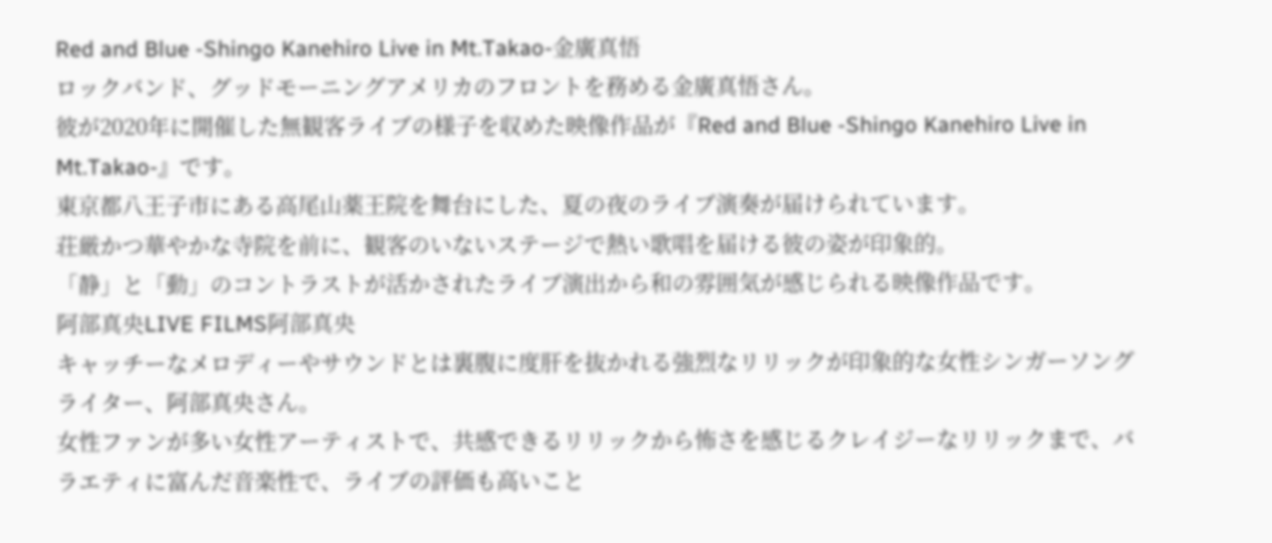Red and Blue -Shingo Kanehiro Live in Mt.Takao-金廣真悟
ロックバンド、グッドモーニングアメリカのフロントを務める金廣真悟さん。
彼が2020年に開催した無観客ライブの様子を収めた映像作品が『Red and Blue -Shingo Kanehiro Live in Mt.Takao-』です。
東京都八王子市にある高尾山薬王院を舞台にした、夏の夜のライブ演奏が届けられています。
荘厳かつ華やかな寺院を前に、観客のいないステージで熱い歌唱を届ける彼の姿が印象的。
「静」と「動」のコントラストが活かされたライブ演出から和の雰囲気が感じられる映像作品です。
阿部真央LIVE FILMS阿部真央
キャッチーなメロディーやサウンドとは裏腹に度肝を抜かれる強烈なリリックが印象的な女性シンガーソングライター、阿部真央さん。
女性ファンが多い女性アーティストで、共感できるリリックから怖さを感じるクレイジーなリリックまで、バラエティに富んだ音楽性で、ライブの評価も高いこと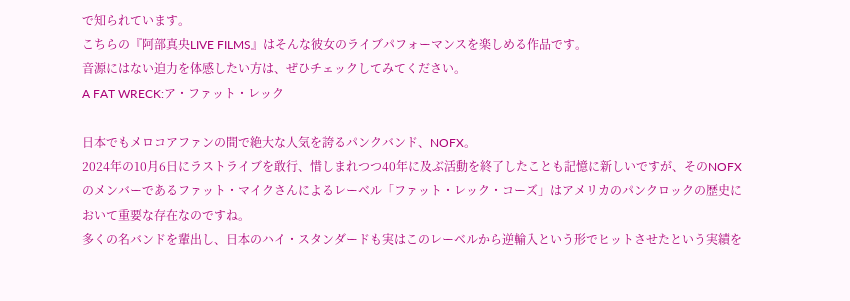で知られています。
こちらの『阿部真央LIVE FILMS』はそんな彼女のライブパフォーマンスを楽しめる作品です。
音源にはない迫力を体感したい方は、ぜひチェックしてみてください。
A FAT WRECK:ア・ファット・レック

日本でもメロコアファンの間で絶大な人気を誇るパンクバンド、NOFX。
2024年の10月6日にラストライブを敢行、惜しまれつつ40年に及ぶ活動を終了したことも記憶に新しいですが、そのNOFXのメンバーであるファット・マイクさんによるレーベル「ファット・レック・コーズ」はアメリカのパンクロックの歴史において重要な存在なのですね。
多くの名バンドを輩出し、日本のハイ・スタンダードも実はこのレーベルから逆輸入という形でヒットさせたという実績を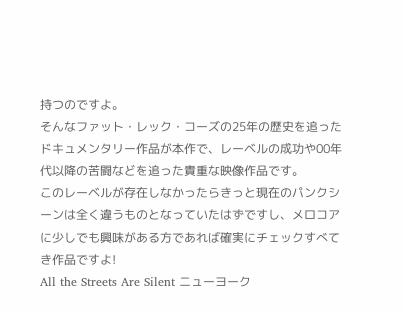持つのですよ。
そんなファット・レック・コーズの25年の歴史を追ったドキュメンタリー作品が本作で、レーベルの成功や00年代以降の苦闘などを追った貴重な映像作品です。
このレーベルが存在しなかったらきっと現在のパンクシーンは全く違うものとなっていたはずですし、メロコアに少しでも興味がある方であれば確実にチェックすべてき作品ですよ!
All the Streets Are Silent ニューヨーク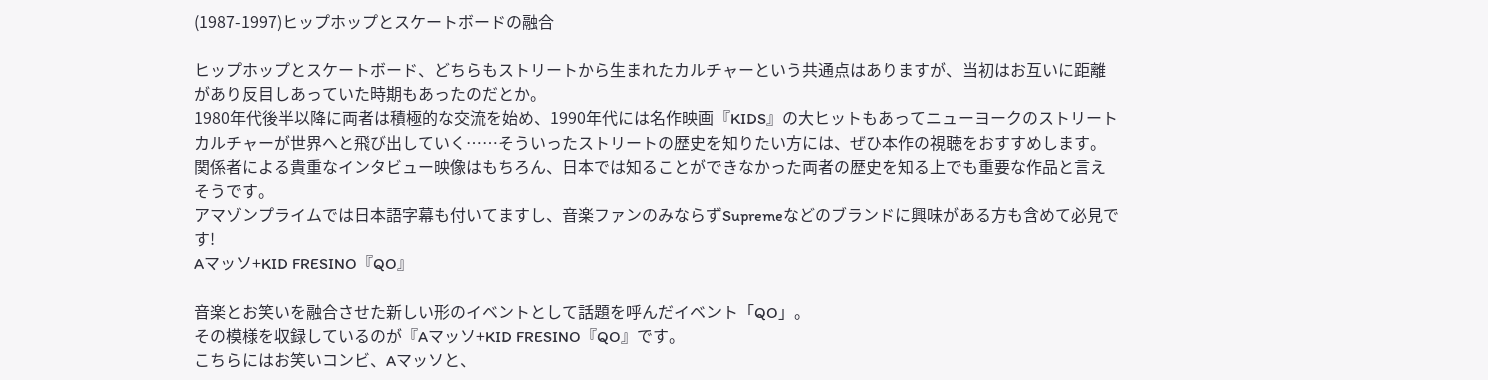(1987-1997)ヒップホップとスケートボードの融合

ヒップホップとスケートボード、どちらもストリートから生まれたカルチャーという共通点はありますが、当初はお互いに距離があり反目しあっていた時期もあったのだとか。
1980年代後半以降に両者は積極的な交流を始め、1990年代には名作映画『KIDS』の大ヒットもあってニューヨークのストリートカルチャーが世界へと飛び出していく……そういったストリートの歴史を知りたい方には、ぜひ本作の視聴をおすすめします。
関係者による貴重なインタビュー映像はもちろん、日本では知ることができなかった両者の歴史を知る上でも重要な作品と言えそうです。
アマゾンプライムでは日本語字幕も付いてますし、音楽ファンのみならずSupremeなどのブランドに興味がある方も含めて必見です!
Aマッソ+KID FRESINO『QO』

音楽とお笑いを融合させた新しい形のイベントとして話題を呼んだイベント「QO」。
その模様を収録しているのが『Aマッソ+KID FRESINO『QO』です。
こちらにはお笑いコンビ、Aマッソと、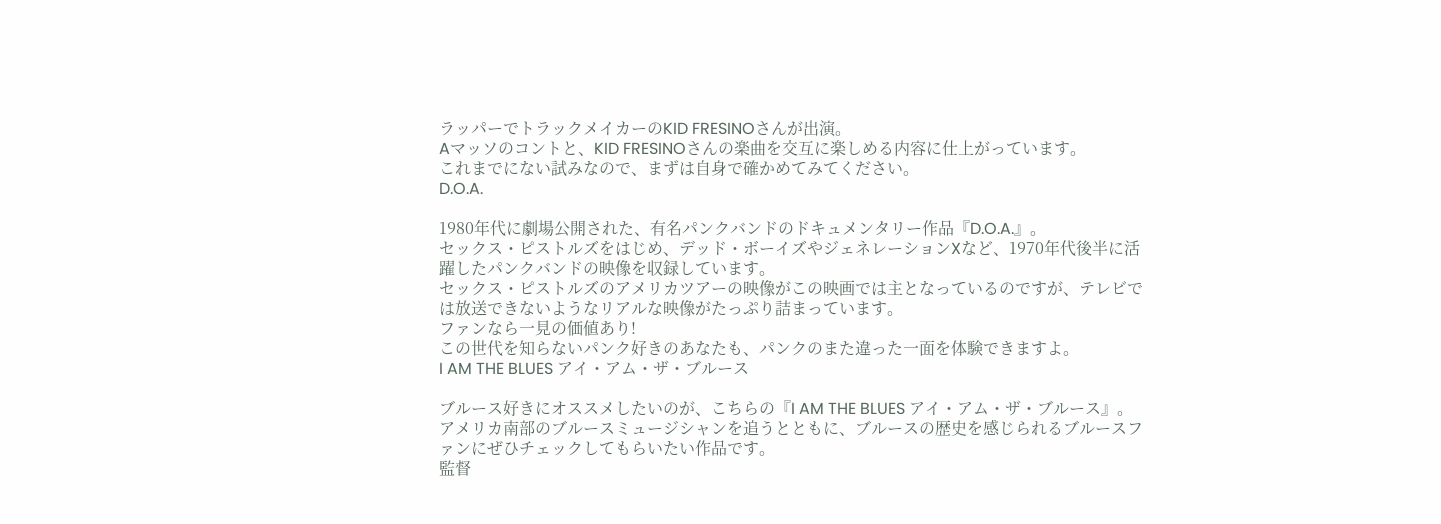ラッパーでトラックメイカーのKID FRESINOさんが出演。
Aマッソのコントと、KID FRESINOさんの楽曲を交互に楽しめる内容に仕上がっています。
これまでにない試みなので、まずは自身で確かめてみてください。
D.O.A.

1980年代に劇場公開された、有名パンクバンドのドキュメンタリー作品『D.O.A.』。
セックス・ピストルズをはじめ、デッド・ボーイズやジェネレーションXなど、1970年代後半に活躍したパンクバンドの映像を収録しています。
セックス・ピストルズのアメリカツアーの映像がこの映画では主となっているのですが、テレビでは放送できないようなリアルな映像がたっぷり詰まっています。
ファンなら一見の価値あり!
この世代を知らないパンク好きのあなたも、パンクのまた違った一面を体験できますよ。
I AM THE BLUES アイ・アム・ザ・ブルース

ブルース好きにオススメしたいのが、こちらの『I AM THE BLUES アイ・アム・ザ・ブルース』。
アメリカ南部のブルースミュージシャンを追うとともに、ブルースの歴史を感じられるブルースファンにぜひチェックしてもらいたい作品です。
監督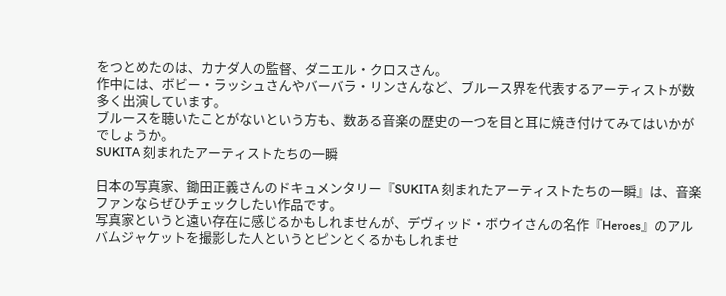をつとめたのは、カナダ人の監督、ダニエル・クロスさん。
作中には、ボビー・ラッシュさんやバーバラ・リンさんなど、ブルース界を代表するアーティストが数多く出演しています。
ブルースを聴いたことがないという方も、数ある音楽の歴史の一つを目と耳に焼き付けてみてはいかがでしょうか。
SUKITA 刻まれたアーティストたちの一瞬

日本の写真家、鋤田正義さんのドキュメンタリー『SUKITA 刻まれたアーティストたちの一瞬』は、音楽ファンならぜひチェックしたい作品です。
写真家というと遠い存在に感じるかもしれませんが、デヴィッド・ボウイさんの名作『Heroes』のアルバムジャケットを撮影した人というとピンとくるかもしれませ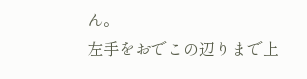ん。
左手をおでこの辺りまで上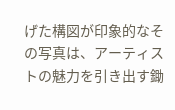げた構図が印象的なその写真は、アーティストの魅力を引き出す鋤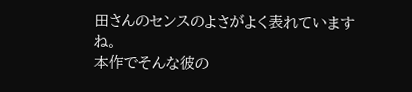田さんのセンスのよさがよく表れていますね。
本作でそんな彼の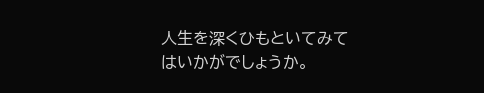人生を深くひもといてみてはいかがでしょうか。